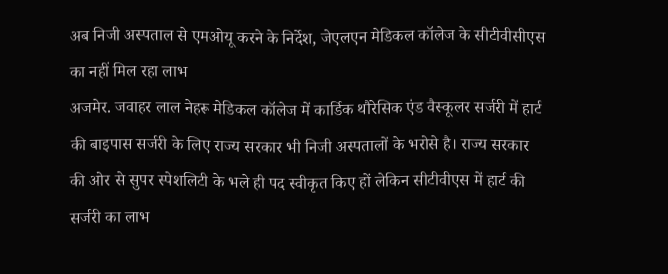अब निजी अस्पताल से एमओयू करने के निर्देश, जेएलएन मेडिकल कॉलेज के सीटीवीसीएस का नहीं मिल रहा लाभ
अजमेर. जवाहर लाल नेहरू मेडिकल कॉलेज में कार्डिक थौरेसिक एंड वैस्कूलर सर्जरी में हार्ट की बाइपास सर्जरी के लिए राज्य सरकार भी निजी अस्पतालों के भरोसे है। राज्य सरकार की ओर से सुपर स्पेशलिटी के भले ही पद स्वीकृत किए हों लेकिन सीटीवीएस में हार्ट की सर्जरी का लाभ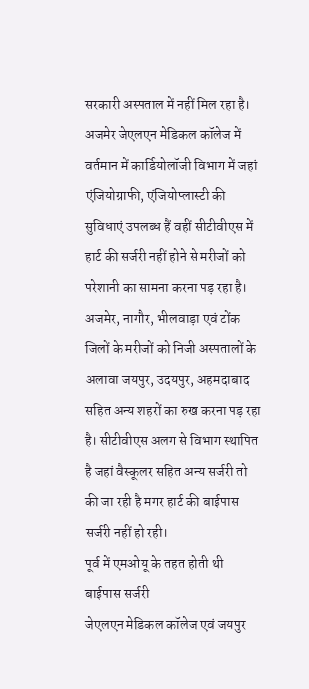सरकारी अस्पताल में नहीं मिल रहा है।
अजमेर जेएलएन मेडिकल कॉलेज में वर्तमान में कार्डियोलॉजी विभाग में जहां एंजियोग्राफी, एंजियोप्लास्टी की सुविधाएं उपलब्ध हैं वहीं सीटीवीएस में हार्ट की सर्जरी नहीं होने से मरीजों को परेशानी का सामना करना पड़ रहा है। अजमेर, नागौर, भीलवाड़ा एवं टोंक जिलों के मरीजों को निजी अस्पतालों के अलावा जयपुर, उदयपुर, अहमदाबाद सहित अन्य शहरों का रुख करना पड़ रहा है। सीटीवीएस अलग से विभाग स्थापित है जहां वैस्कूलर सहित अन्य सर्जरी तो की जा रही है मगर हार्ट की बाईपास सर्जरी नहीं हो रही।
पूर्व में एमओयू के तहत होती थी बाईपास सर्जरी
जेएलएन मेडिकल कॉलेज एवं जयपुर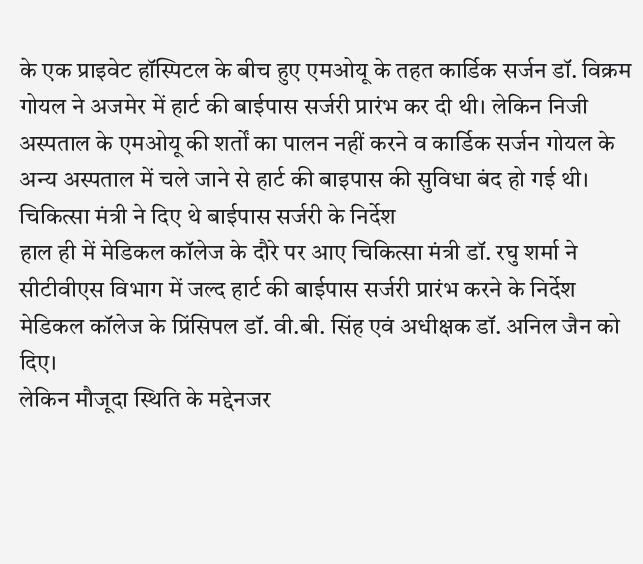के एक प्राइवेट हॉस्पिटल के बीच हुए एमओयू के तहत कार्डिक सर्जन डॉ. विक्रम गोयल ने अजमेर में हार्ट की बाईपास सर्जरी प्रारंभ कर दी थी। लेकिन निजी अस्पताल के एमओयू की शर्तों का पालन नहीं करने व कार्डिक सर्जन गोयल के अन्य अस्पताल में चले जाने से हार्ट की बाइपास की सुविधा बंद हो गई थी।
चिकित्सा मंत्री ने दिए थे बाईपास सर्जरी के निर्देश
हाल ही में मेडिकल कॉलेज के दौरे पर आए चिकित्सा मंत्री डॉ. रघु शर्मा ने सीटीवीएस विभाग में जल्द हार्ट की बाईपास सर्जरी प्रारंभ करने के निर्देश मेडिकल कॉलेज के प्रिंसिपल डॉ. वी.बी. सिंह एवं अधीक्षक डॉ. अनिल जैन को दिए।
लेकिन मौजूदा स्थिति के मद्देनजर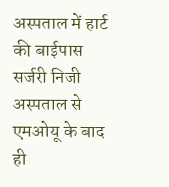अस्पताल में हार्ट की बाईपास सर्जरी निजी अस्पताल से एमओयू के बाद ही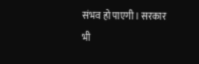संभव हो पाएगी। सरकार भी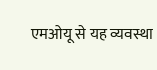एमओयू से यह व्यवस्था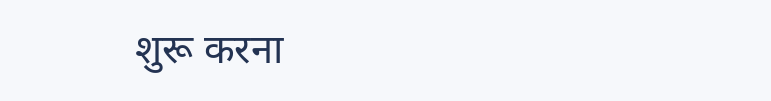शुरू करना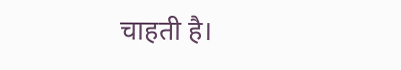चाहती है।